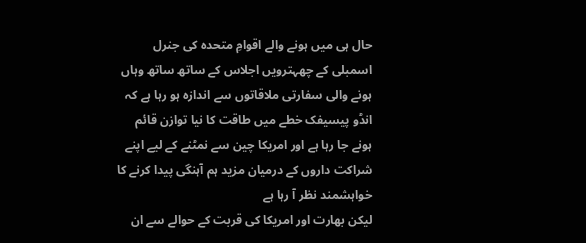حال ہی میں ہونے والے اقوامِ متحدہ کی جنرل اسمبلی کے چھہترویں اجلاس کے ساتھ ساتھ وہاں ہونے والی سفارتی ملاقاتوں سے اندازہ ہو رہا ہے کہ انڈو پیسیفک خطے میں طاقت کا نیا توازن قائم ہونے جا رہا ہے اور امریکا چین سے نمٹنے کے لیے اپنے شراکت داروں کے درمیان مزید ہم آہنگی پیدا کرنے کا خواہشمند نظر آ رہا ہے
لیکن بھارت اور امریکا کی قربت کے حوالے سے ان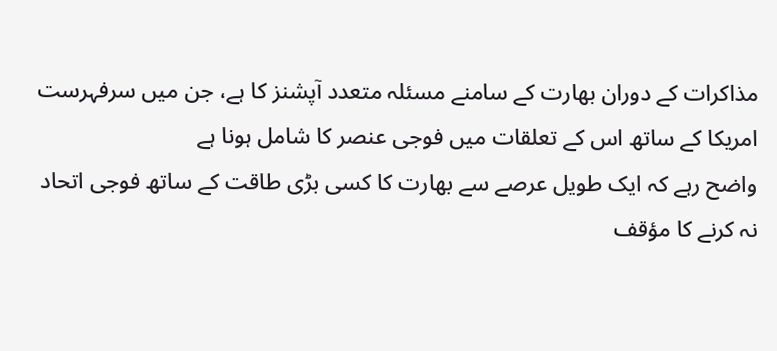مذاکرات کے دوران بھارت کے سامنے مسئلہ متعدد آپشنز کا ہے، جن میں سرفہرست امریکا کے ساتھ اس کے تعلقات میں فوجی عنصر کا شامل ہونا ہے
واضح رہے کہ ایک طویل عرصے سے بھارت کا کسی بڑی طاقت کے ساتھ فوجی اتحاد نہ کرنے کا مؤقف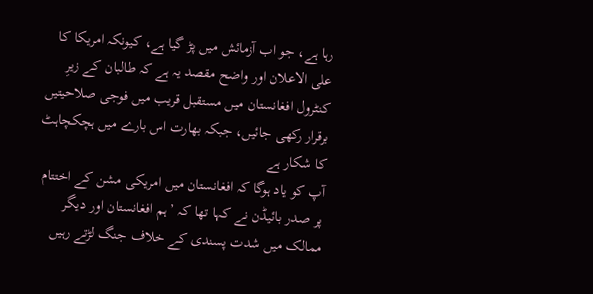رہا ہے، جو اب آزمائش میں پڑ گیا ہے، کیونکہ امریکا کا علی الاعلان اور واضح مقصد یہ ہے کہ طالبان کے زیرِ کنٹرول افغانستان میں مستقبل قریب میں فوجی صلاحیتیں برقرار رکھی جائیں، جبکہ بھارت اس بارے میں ہچکچاہٹ کا شکار ہے
آپ کو یاد ہوگا کہ افغانستان میں امریکی مشن کے اختتام پر صدر بائیڈن نے کہا تھا کہ ’ہم افغانستان اور دیگر ممالک میں شدت پسندی کے خلاف جنگ لڑتے رہیں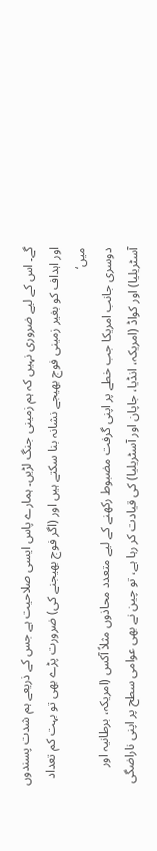گے۔ اس کے لیے ضروری نہیں کہ ہم زمینی جنگ لڑیں۔ ہمارے پاس ایسی صلاحیت ہے جس کے ذریعے ہم شدت پسندوں اور اہداف کو بغیر زمینی فوج بھیجے نشانہ بنا سکتے ہیں اور (اگر فوج بھیجنے کی) ضرورت پڑے بھی تو بہت کم تعداد میں‘
دوسری جانب امریکا جب خطے پر اپنی گرفت مضبوط رکھنے کے لیے متعدد محاذوں مثلاً آکس (امریکہ، برطانیہ اور آسٹریلیا) اور کواڈ (امریکہ، انڈیا، جاپان اور آسٹریلیا) کی قیادت کر رہا ہے، تو چین نے بھی عوامی سطح پر اپنی ناراضگی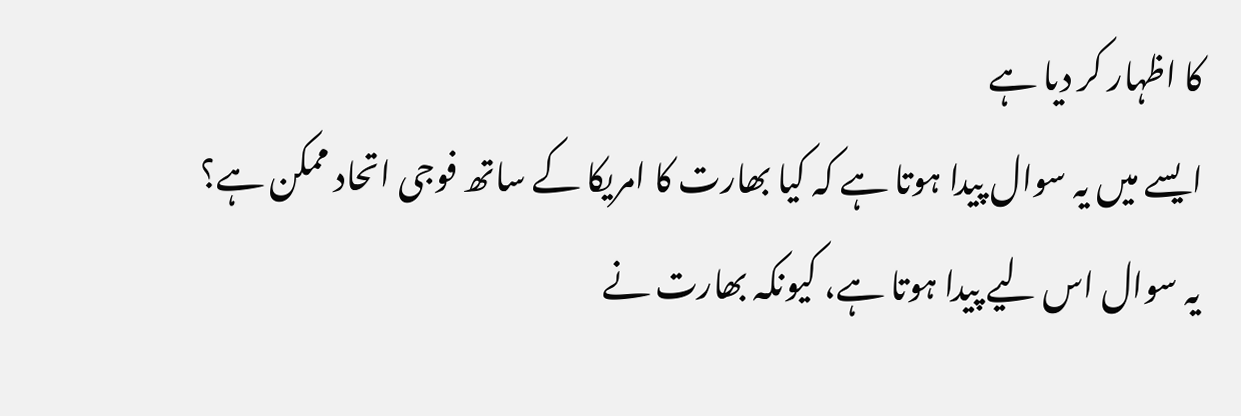کا اظہار کر دیا ہے
ایسے میں یہ سوال پیدا ہوتا ہے کہ کیا بھارت کا امریکا کے ساتھ فوجی اتحاد ممکن ہے؟ یہ سوال اس لیے پیدا ہوتا ہے، کیونکہ بھارت نے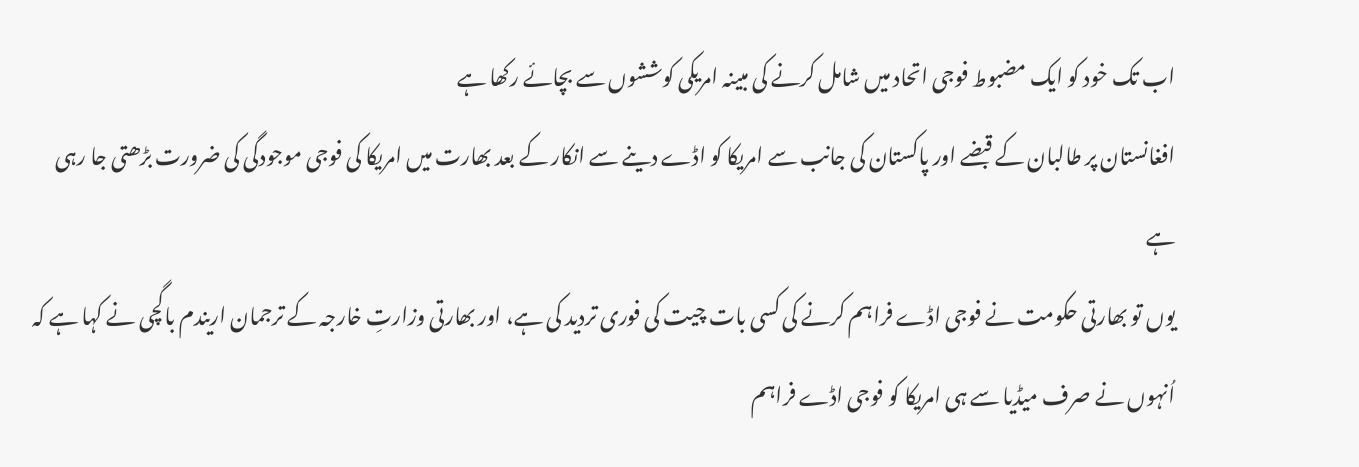اب تک خود کو ایک مضبوط فوجی اتحاد میں شامل کرنے کی مبینہ امریکی کوششوں سے بچائے رکھا ہے
افغانستان پر طالبان کے قبضے اور پاکستان کی جانب سے امریکا کو اڈے دینے سے انکار کے بعد بھارت میں امریکا کی فوجی موجودگی کی ضرورت بڑھتی جا رہی ہے
یوں تو بھارتی حکومت نے فوجی اڈے فراہم کرنے کی کسی بات چیت کی فوری تردید کی ہے، اور بھارتی وزارتِ خارجہ کے ترجمان اریندم باگچی نے کہا ہے کہ اُنہوں نے صرف میڈیا سے ہی امریکا کو فوجی اڈے فراہم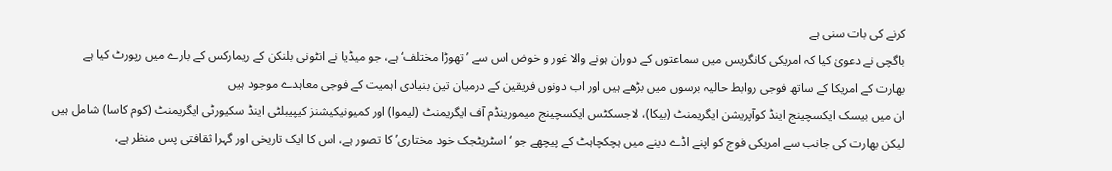کرنے کی بات سنی ہے
باگچی نے دعویٰ کیا کہ امریکی کانگریس میں سماعتوں کے دوران ہونے والا غور و خوض اس سے ’تھوڑا مختلف‘ ہے، جو میڈیا نے انٹونی بلنکن کے ریمارکس کے بارے میں رپورٹ کیا ہے
بھارت کے امریکا کے ساتھ فوجی روابط حالیہ برسوں میں بڑھے ہیں اور اب دونوں فریقین کے درمیان تین بنیادی اہمیت کے فوجی معاہدے موجود ہیں
ان میں بیسک ایکسچینج اینڈ کوآپریشن ایگریمنٹ (بیکا)، لاجسکٹس ایکسچینج میمورینڈم آف ایگریمنٹ (لیموا) اور کمیونیکیشنز کیپیبلٹی اینڈ سکیورٹی ایگریمنٹ (کوم کاسا) شامل ہیں
لیکن بھارت کی جانب سے امریکی فوج کو اپنے اڈے دینے میں ہچکچاہٹ کے پیچھے جو ‘اسٹریٹجک خود مختاری’ کا تصور ہے، اس کا ایک تاریخی اور گہرا ثقافتی پس منظر ہے،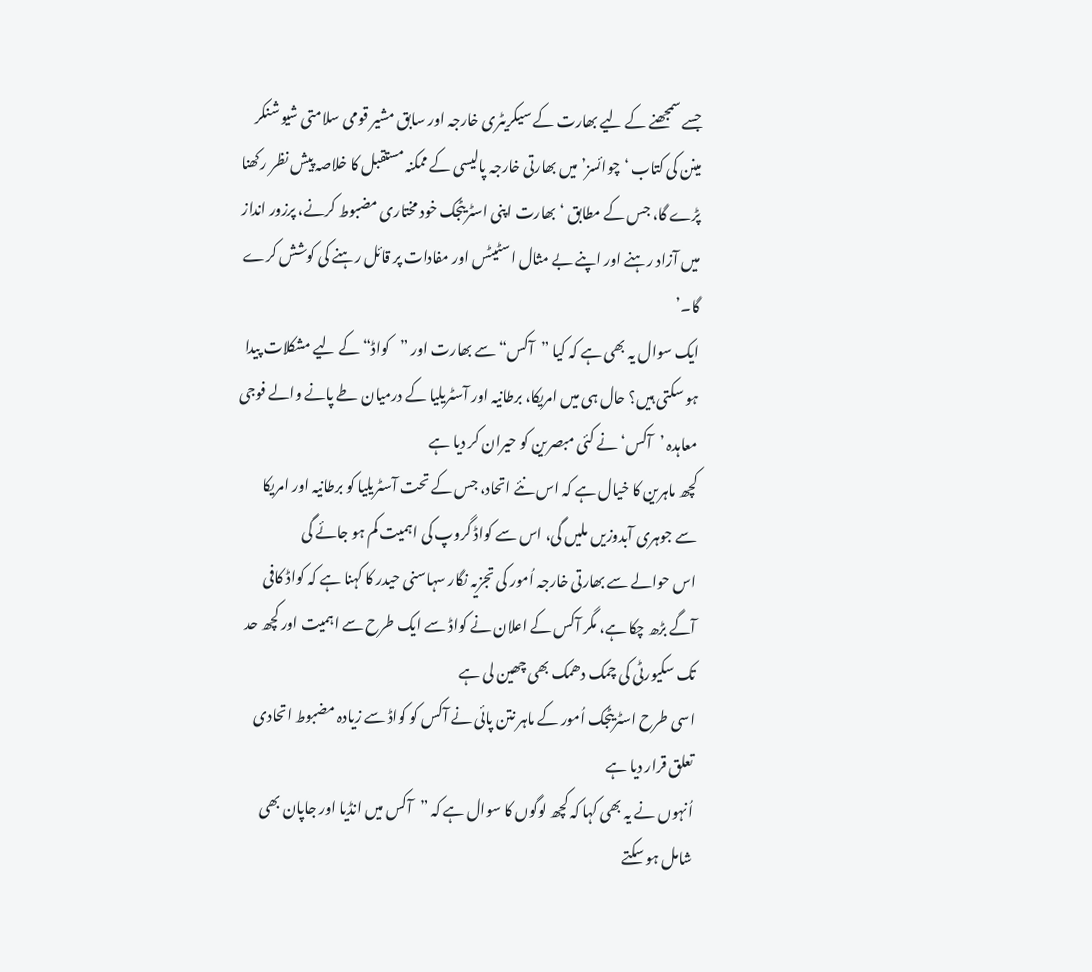جسے سمجھنے کے لیے بھارت کے سیکریٹری خارجہ اور سابق مشیر قومی سلامتی شیو شنکر مینن کی کتاب ‘چوائسز’ میں بھارتی خارجہ پالیسی کے ممکنہ مستقبل کا خلاصہ پیش نظر رکھنا پڑے گا، جس کے مطابق ‘بھارت اپنی اسٹریٹجک خود مختاری مضبوط کرنے، پرزور انداز میں آزاد رہنے اور اپنے بے مثال اسٹیٹس اور مفادات پر قائل رہنے کی کوشش کرے گا۔’
ایک سوال یہ بھی ہے کہ کیا ”آکس“ سے بھارت اور ”کواڈ“ کے لیے مشکلات پیدا ہو سکتی ہیں؟ حال ہی میں امریکا، برطانیہ اور آسٹریلیا کے درمیان طے پانے والے فوجی معاہدہ ’آکس‘ نے کئی مبصرین کو حیران کر دیا ہے
کچھ ماہرین کا خیال ہے کہ اس نئے اتحاد، جس کے تحت آسٹریلیا کو برطانیہ اور امریکا سے جوہری آبدوزیں ملیں گی، اس سے کواڈ گروپ کی اہمیت کم ہو جائے گی
اس حوالے سے بھارتی خارجہ اُمور کی تجزیہ نگار سہاسنی حیدر کا کہنا ہے کہ کواڈ کافی آگے بڑھ چکا ہے، مگر آکس کے اعلان نے کواڈ سے ایک طرح سے اہمیت اور کچھ حد تک سکیورٹی کی چمک دھمک بھی چھین لی ہے
اسی طرح اسٹریٹجک اُمور کے ماہر نتن پائی نے آکس کو کواڈ سے زیادہ مضبوط اتحادی تعلق قرار دیا ہے
اُنہوں نے یہ بھی کہا کہ کچھ لوگوں کا سوال ہے کہ ”آکس میں انڈیا اور جاپان بھی شامل ہو سکتے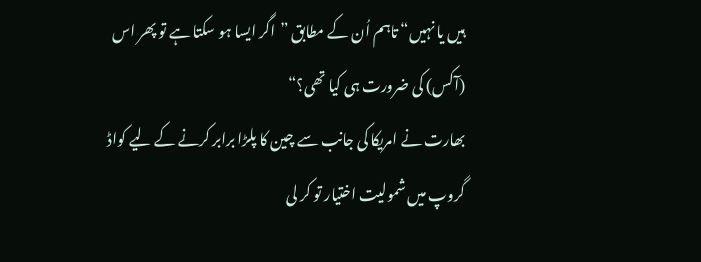ہیں یا نہیں“ تاہم اُن کے مطابق ”اگر ایسا ہو سکتا ہے تو پھر اس (آکس) کی ضرورت ہی کیا تھی؟“
بھارت نے امریکا کی جانب سے چین کا پلڑا برابر کرنے کے لیے کواڈ گروپ میں شمولیت اختیار تو کر لی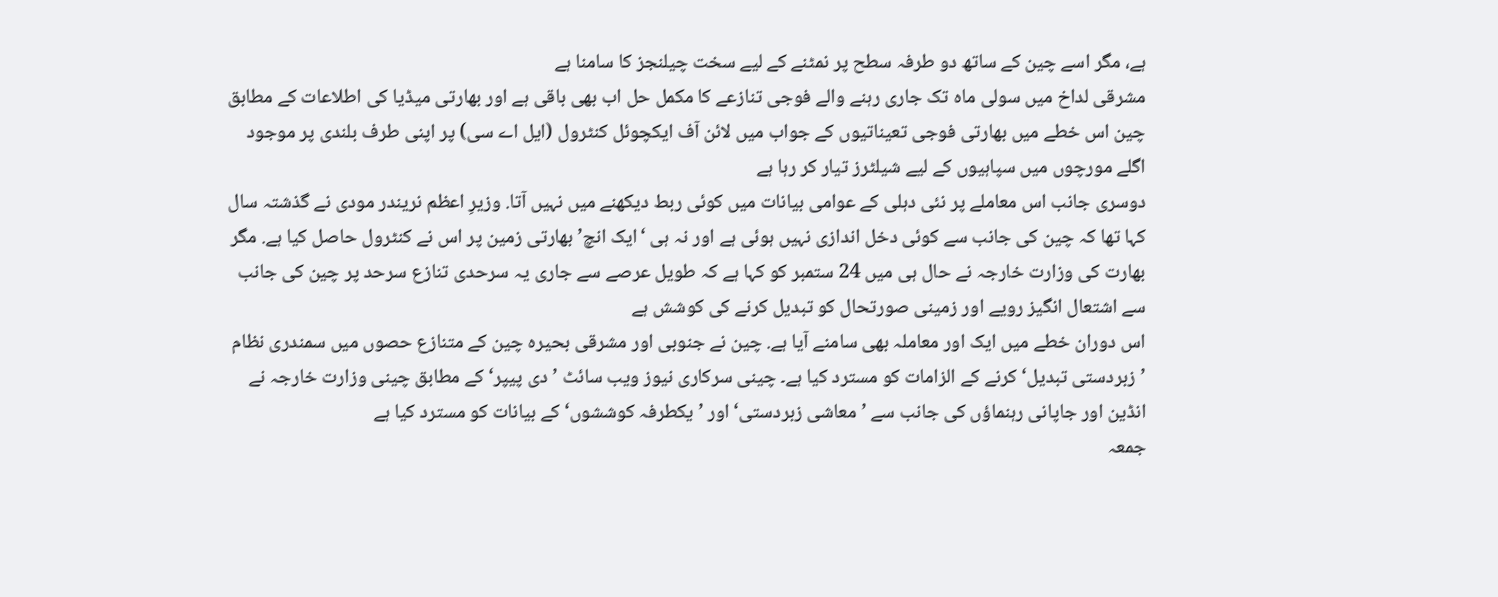ہے، مگر اسے چین کے ساتھ دو طرفہ سطح پر نمٹنے کے لیے سخت چیلنجز کا سامنا ہے
مشرقی لداخ میں سولی ماہ تک جاری رہنے والے فوجی تنازعے کا مکمل حل اب بھی باقی ہے اور بھارتی میڈیا کی اطلاعات کے مطابق چین اس خطے میں بھارتی فوجی تعیناتیوں کے جواب میں لائن آف ایکچوئل کنٹرول (ایل اے سی) پر اپنی طرف بلندی پر موجود اگلے مورچوں میں سپاہیوں کے لیے شیلٹرز تیار کر رہا ہے
دوسری جانب اس معاملے پر نئی دہلی کے عوامی بیانات میں کوئی ربط دیکھنے میں نہیں آتا. وزیرِ اعظم نریندر مودی نے گذشتہ سال کہا تھا کہ چین کی جانب سے کوئی دخل اندازی نہیں ہوئی ہے اور نہ ہی ‘ایک انچ’ بھارتی زمین پر اس نے کنٹرول حاصل کیا ہے. مگر بھارت کی وزارت خارجہ نے حال ہی میں 24 ستمبر کو کہا ہے کہ طویل عرصے سے جاری یہ سرحدی تنازع سرحد پر چین کی جانب سے اشتعال انگیز رویے اور زمینی صورتحال کو تبدیل کرنے کی کوشش ہے
اس دوران خطے میں ایک اور معاملہ بھی سامنے آیا ہے. چین نے جنوبی اور مشرقی بحیرہ چین کے متنازع حصوں میں سمندری نظام ’زبردستی تبدیل‘ کرنے کے الزامات کو مسترد کیا ہے۔ چینی سرکاری نیوز ویب سائٹ ’دی پیپر‘ کے مطابق چینی وزارت خارجہ نے انڈین اور جاپانی رہنماؤں کی جانب سے ’معاشی زبردستی‘ اور ’یکطرفہ کوششوں‘ کے بیانات کو مسترد کیا ہے
جمعہ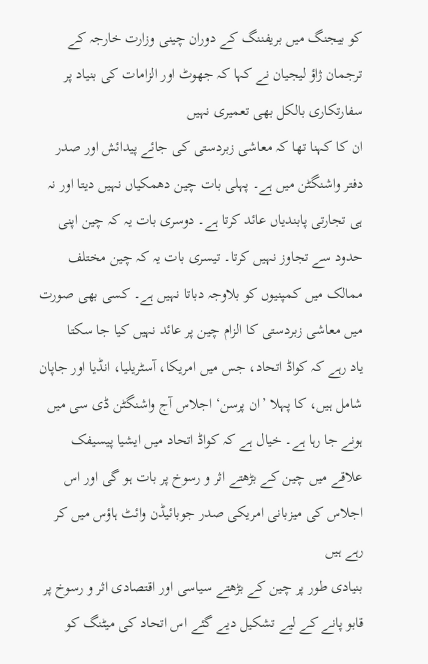کو بیجنگ میں بریفننگ کے دوران چینی وزارت خارجہ کے ترجمان ژاؤ لیجیان نے کہا کہ جھوٹ اور الزامات کی بنیاد پر سفارتکاری بالکل بھی تعمیری نہیں
ان کا کہنا تھا کہ معاشی زبردستی کی جائے پیدائش اور صدر دفتر واشنگٹن میں ہے۔ پہلی بات چین دھمکیاں نہیں دیتا اور نہ ہی تجارتی پابندیاں عائد کرتا ہے۔ دوسری بات یہ کہ چین اپنی حدود سے تجاوز نہیں کرتا۔ تیسری بات یہ کہ چین مختلف ممالک میں کمپنیوں کو بلاوجہ دباتا نہیں ہے۔ کسی بھی صورت میں معاشی زبردستی کا الزام چین پر عائد نہیں کیا جا سکتا
یاد رہے کہ کواڈ اتحاد، جس میں امریکا، آسٹریلیا، انڈیا اور جاپان شامل ہیں، کا پہلا ’ان پرسن‘ اجلاس آج واشنگٹن ڈی سی میں ہونے جا رہا ہے۔ خیال ہے کہ کواڈ اتحاد میں ایشیا پیسیفک علاقے میں چین کے بڑھتے اثر و رسوخ پر بات ہو گی اور اس اجلاس کی میزبانی امریکی صدر جوبائیڈن وائٹ ہاؤس میں کر رہے ہیں
بنیادی طور پر چین کے بڑھتے سیاسی اور اقتصادی اثر و رسوخ پر قابو پانے کے لیے تشکیل دیے گئے اس اتحاد کی میٹنگ کو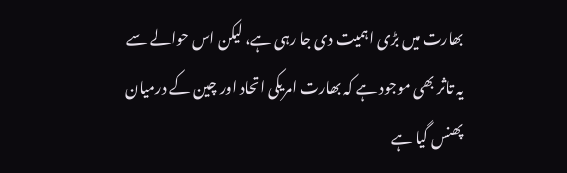بھارت میں بڑی اہمیت دی جا رہی ہے، لیکن اس حوالے سے یہ تاثر بھی موجود ہے کہ بھارت امریکی اتحاد اور چین کے درمیان پھنس گیا ہے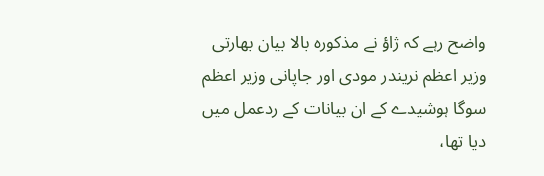واضح رہے کہ ژاؤ نے مذکورہ بالا بیان بھارتی وزیر اعظم نریندر مودی اور جاپانی وزیر اعظم سوگا ہوشیدے کے ان بیانات کے ردعمل میں دیا تھا،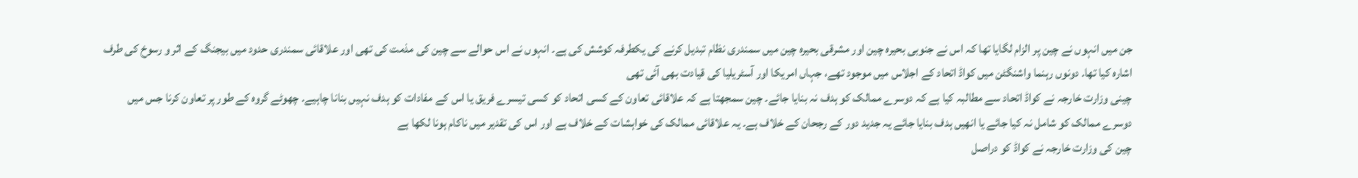جن میں انہوں نے چین پر الزام لگایا تھا کہ اس نے جنوبی بحیرہ چین اور مشرقی بحیرہ چین میں سمندری نظام تبدیل کرنے کی یکطرفہ کوشش کی ہے۔ انہوں نے اس حوالے سے چین کی مذمت کی تھی اور علاقائی سمندری حدود میں بیجنگ کے اثر و رسوخ کی طرف اشارہ کیا تھا. دونوں رہنما واشنگٹن میں کواڈ اتحاد کے اجلاس میں موجود تھے، جہاں امریکا اور آسٹریلیا کی قیادت بھی آئی تھی
چینی وزارت خارجہ نے کواڈ اتحاد سے مطالبہ کیا ہے کہ دوسرے ممالک کو ہدف نہ بنایا جائے۔ چین سمجھتا ہے کہ علاقائی تعاون کے کسی اتحاد کو کسی تیسرے فریق یا اس کے مفادات کو ہدف نہیں بنانا چاہیے. چھوٹے گروہ کے طور پر تعاون کرنا جس میں دوسرے ممالک کو شامل نہ کیا جائے یا انھیں ہدف بنایا جائے یہ جدید دور کے رجحان کے خلاف ہے۔ یہ علاقائی ممالک کی خواہشات کے خلاف ہے اور اس کی تقدیر میں ناکام ہونا لکھا ہے
چین کی وزارت خارجہ نے کواڈ کو دراصل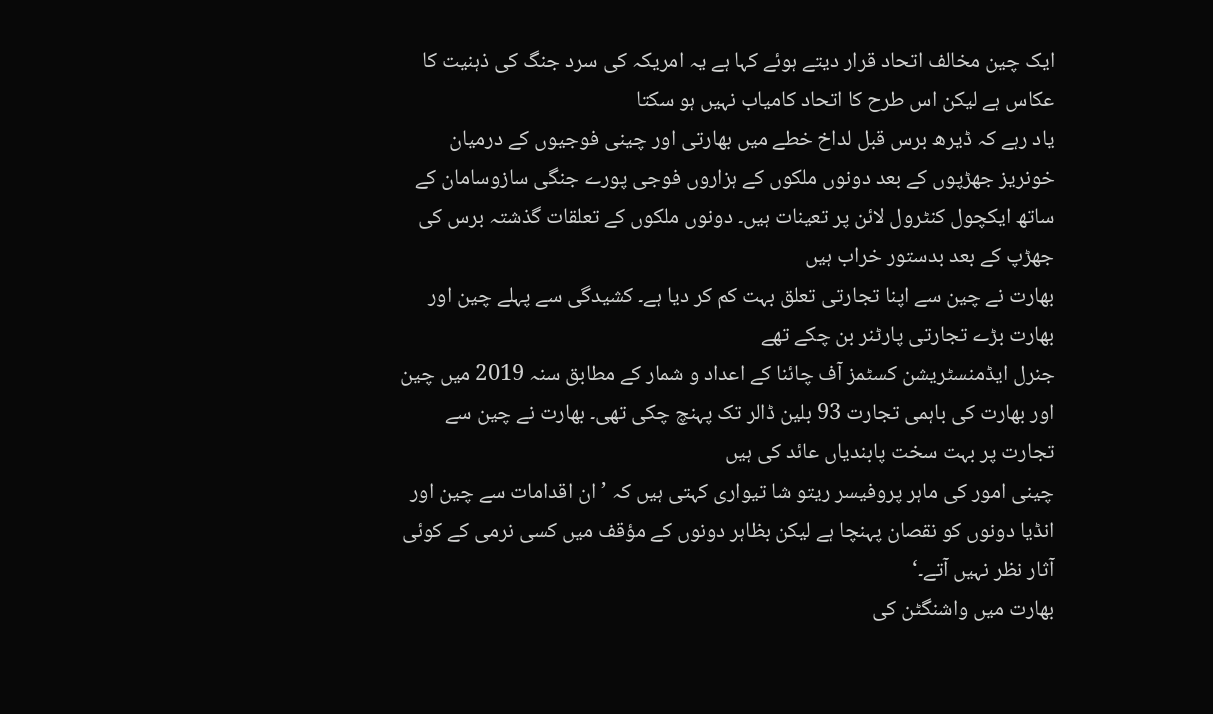ایک چین مخالف اتحاد قرار دیتے ہوئے کہا ہے یہ امریکہ کی سرد جنگ کی ذہنیت کا عکاس ہے لیکن اس طرح کا اتحاد کامیاب نہیں ہو سکتا
یاد رہے کہ ڈیرھ برس قبل لداخ خطے میں بھارتی اور چینی فوجیوں کے درمیان خونریز جھڑپوں کے بعد دونوں ملکوں کے ہزاروں فوجی پورے جنگی سازوسامان کے ساتھ ایکچول کنٹرول لائن پر تعینات ہیں۔ دونوں ملکوں کے تعلقات گذشتہ برس کی جھڑپ کے بعد بدستور خراب ہیں
بھارت نے چین سے اپنا تجارتی تعلق بہت کم کر دیا ہے۔ کشیدگی سے پہلے چین اور بھارت بڑے تجارتی پارٹنر بن چکے تھے
جنرل ایڈمنسٹریشن کسٹمز آف چائنا کے اعداد و شمار کے مطابق سنہ 2019 میں چین اور بھارت کی باہمی تجارت 93 بلین ڈالر تک پہنچ چکی تھی۔ بھارت نے چین سے تجارت پر بہت سخت پابندياں عائد کی ہیں
چینی امور کی ماہر پروفیسر ریتو شا تیواری کہتی ہیں کہ ’ان اقدامات سے چین اور انڈیا دونوں کو نقصان پہنچا ہے لیکن بظاہر دونوں کے مؤقف میں کسی نرمی کے کوئی آثار نظر نہیں آتے۔‘
بھارت میں واشنگٹن کی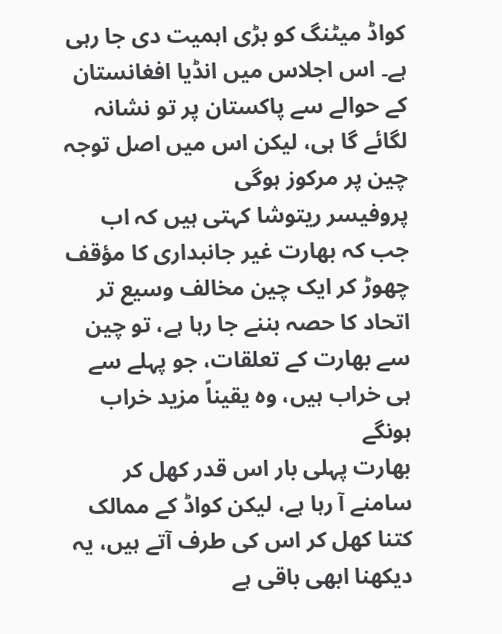کواڈ میٹنگ کو بڑی اہمیت دی جا رہی ہے۔ اس اجلاس میں انڈیا افغانستان کے حوالے سے پاکستان پر تو نشانہ لگائے گا ہی، لیکن اس میں اصل توجہ چین پر مرکوز ہوگی
پروفیسر ریتوشا کہتی ہیں کہ اب جب کہ بھارت غیر جانبداری کا مؤقف چھوڑ کر ایک چین مخالف وسیع تر اتحاد کا حصہ بننے جا رہا ہے، تو چین سے بھارت کے تعلقات، جو پہلے سے ہی خراب ہیں، وہ یقیناً مزید خراب ہونگے
بھارت پہلی بار اس قدر کھل کر سامنے آ رہا ہے، لیکن کواڈ کے ممالک کتنا کھل کر اس کی طرف آتے ہیں، یہ دیکھنا ابھی باقی ہے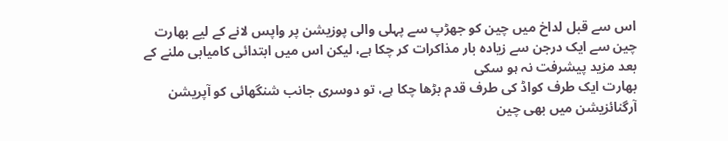اس سے قبل لداخ میں چین کو جھڑپ سے پہلی والی پوزیشن پر واپس لانے کے لیے بھارت چین سے ایک درجن سے زیادہ بار مذاکرات کر چکا ہے، لیکن اس میں ابتدائی کامیابی ملنے کے بعد مزید پیشرفت نہ ہو سکی
بھارت ایک طرف کواڈ کی طرف قدم بڑھا چکا ہے، تو دوسری جانب شنگھائی کو آپریشن آرگنائزیشن میں بھی چین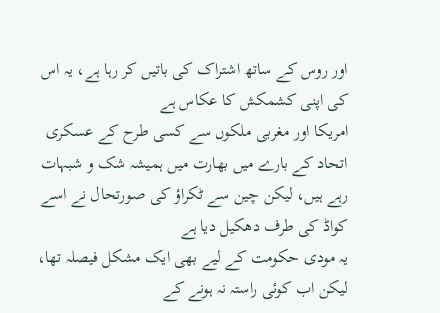اور روس کے ساتھ اشتراک کی باتیں کر رہا ہے، یہ اس کی اپنی کشمکش کا عکاس ہے
امریکا اور مغربی ملکوں سے کسی طرح کے عسکری اتحاد کے بارے میں بھارت میں ہمیشہ شک و شبہات رہے ہیں، لیکن چین سے ٹکراؤ کی صورتحال نے اسے کواڈ کی طرف دھکیل دیا ہے
یہ مودی حکومت کے لیے بھی ایک مشکل فیصلہ تھا، لیکن اب کوئی راستہ نہ ہونے کے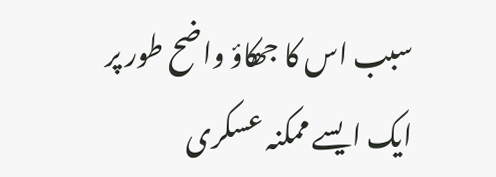سبب اس کا جھکاؤ واضح طور پر ایک ایسے ممکنہ عسکری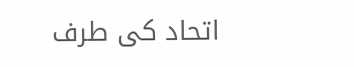اتحاد کی طرف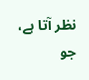نظر آتا ہے، جو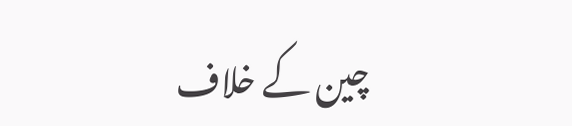چین کے خلاف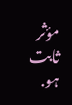مؤثر ثابت ہو.